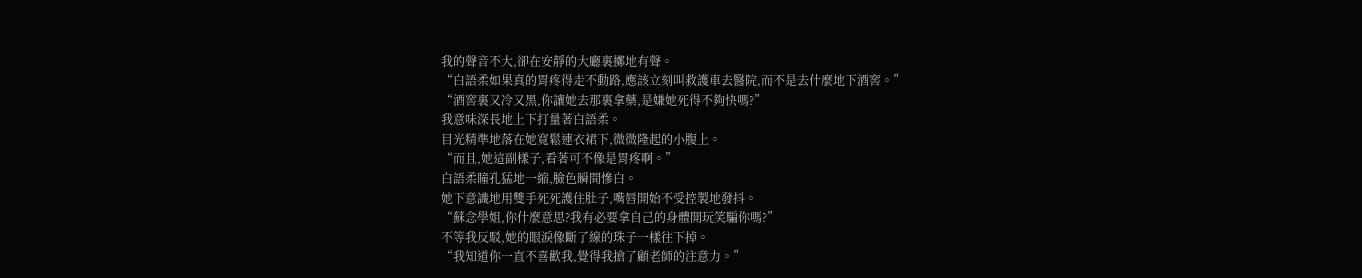我的聲音不大,卻在安靜的大廳裏擲地有聲。
“白語柔如果真的胃疼得走不動路,應該立刻叫救護車去醫院,而不是去什麼地下酒窖。”
“酒窖裏又冷又黑,你讓她去那裏拿藥,是嫌她死得不夠快嗎?”
我意味深長地上下打量著白語柔。
目光精準地落在她寬鬆連衣裙下,微微隆起的小腹上。
“而且,她這副樣子,看著可不像是胃疼啊。”
白語柔瞳孔猛地一縮,臉色瞬間慘白。
她下意識地用雙手死死護住肚子,嘴唇開始不受控製地發抖。
“蘇念學姐,你什麼意思?我有必要拿自己的身體開玩笑騙你嗎?”
不等我反駁,她的眼淚像斷了線的珠子一樣往下掉。
“我知道你一直不喜歡我,覺得我搶了顧老師的注意力。”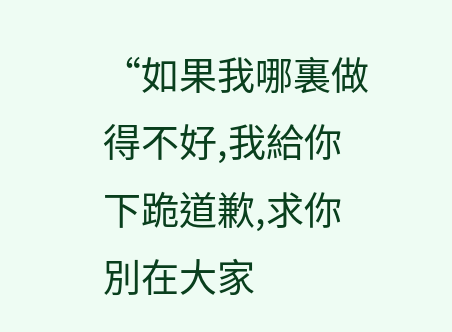“如果我哪裏做得不好,我給你下跪道歉,求你別在大家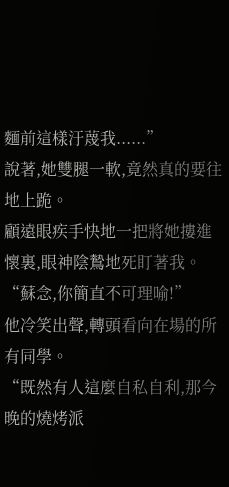麵前這樣汙蔑我......”
說著,她雙腿一軟,竟然真的要往地上跪。
顧遠眼疾手快地一把將她摟進懷裏,眼神陰鷙地死盯著我。
“蘇念,你簡直不可理喻!”
他冷笑出聲,轉頭看向在場的所有同學。
“既然有人這麼自私自利,那今晚的燒烤派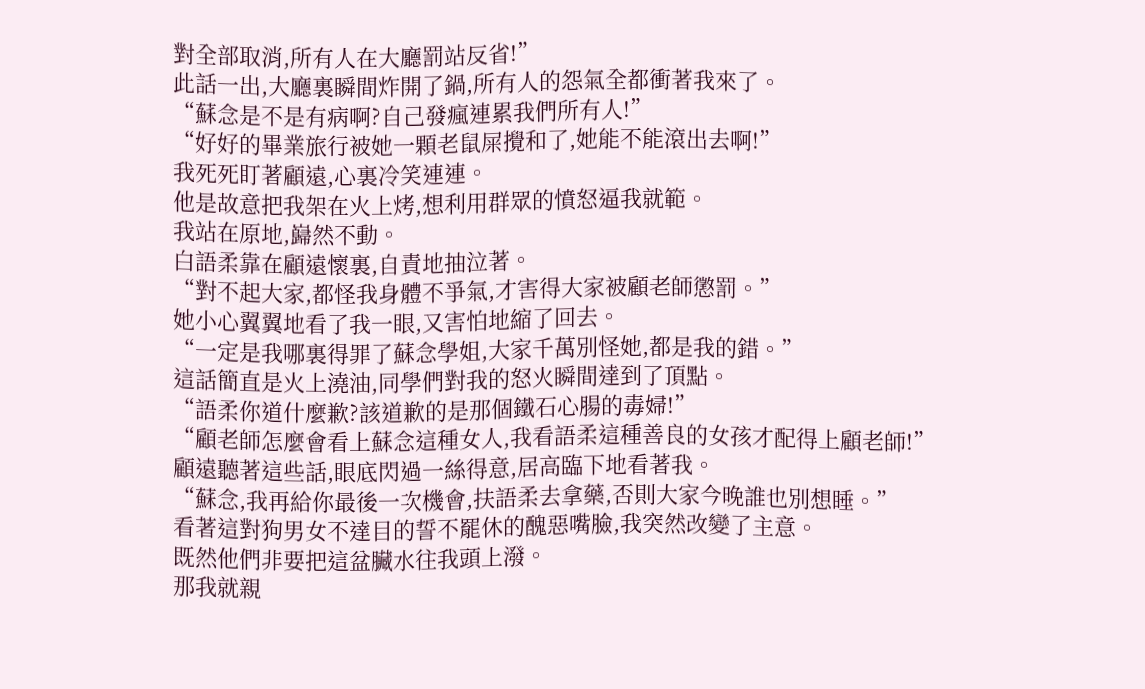對全部取消,所有人在大廳罰站反省!”
此話一出,大廳裏瞬間炸開了鍋,所有人的怨氣全都衝著我來了。
“蘇念是不是有病啊?自己發瘋連累我們所有人!”
“好好的畢業旅行被她一顆老鼠屎攪和了,她能不能滾出去啊!”
我死死盯著顧遠,心裏冷笑連連。
他是故意把我架在火上烤,想利用群眾的憤怒逼我就範。
我站在原地,巋然不動。
白語柔靠在顧遠懷裏,自責地抽泣著。
“對不起大家,都怪我身體不爭氣,才害得大家被顧老師懲罰。”
她小心翼翼地看了我一眼,又害怕地縮了回去。
“一定是我哪裏得罪了蘇念學姐,大家千萬別怪她,都是我的錯。”
這話簡直是火上澆油,同學們對我的怒火瞬間達到了頂點。
“語柔你道什麼歉?該道歉的是那個鐵石心腸的毒婦!”
“顧老師怎麼會看上蘇念這種女人,我看語柔這種善良的女孩才配得上顧老師!”
顧遠聽著這些話,眼底閃過一絲得意,居高臨下地看著我。
“蘇念,我再給你最後一次機會,扶語柔去拿藥,否則大家今晚誰也別想睡。”
看著這對狗男女不達目的誓不罷休的醜惡嘴臉,我突然改變了主意。
既然他們非要把這盆臟水往我頭上潑。
那我就親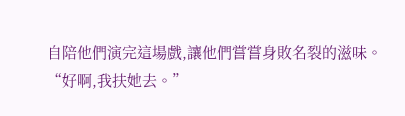自陪他們演完這場戲,讓他們嘗嘗身敗名裂的滋味。
“好啊,我扶她去。”